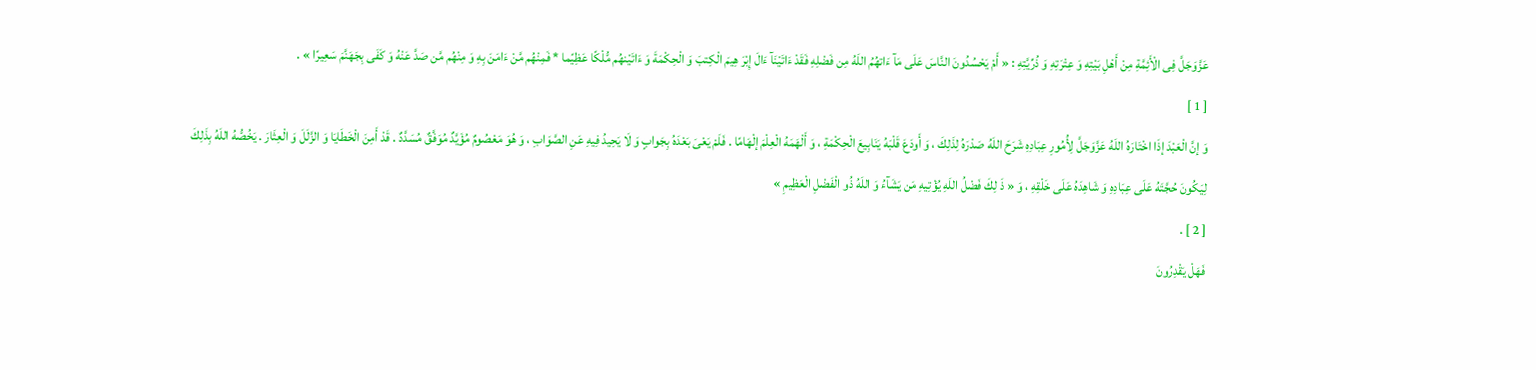عَزَّوَجَلَّ فِى الْأَئِمَّةِ مِنْ أَهْلِ بَيْتِهِ وَ عِتْرَتِهِ وَ ذُرِّيَّتِهِ : « أَمْ يَحْسُدُونَ النَّاسَ عَلَى مَآ ءَاتهُمُ اللَهُ مِن فَضْلِهِ فَقَدْ ءَاتَيْنَآ ءَالَ إِبْرَ هِيمَ الْكِتبَ وَ الْحِكْمَةَ وَ ءَاتَيْنهُم مُّلْكًا عَظِيًما * فَمِنْهُم مَّنْ ءَامَنَ بِهِ وَ مِنْهُم مَّن صَدَّ عَنْهُ وَ كَفَى بِجَهَنَّمَ سَعِيرًا » .
[ 1 ]
وَ إنَّ الْعَبْدَ إذَا اخْتَارَهُ اللَهُ عَزَّوَجَلَّ لِأُمُورِ عِبَادِهِ شَرَحَ اللَهُ صَدْرَهُ لِذَلِكَ ، وَ أَودَعَ قَلْبَهُ يَنَابِيعَ الْحِكْمَةِ ، وَ أَلْهَمَهُ الْعِلْمَ إلْهَامًا . فَلَمْ يَعْىَ بَعْدَهُ بِجَوابٍ وَ لَا يَحِيدُ فِيهِ عَنِ الصَّوَابِ ، وَ هُوَ مَعْصُومٌ مُؤَيَّدٌ مُوَفَّقٌ مُسَدَّدٌ . قَدْ أَمِنَ الْخَطَايَا وَ الزَّلَلَ وَ الْعِثَارَ . يَخُصُّهُ اللَهُ بِذَلِكَ لِيَكُونَ حُجَّتَهُ عَلَى عِبَادِهِ وَ شَاهِدَهُ عَلَى خَلْقِهِ ، وَ « ذَ لِكَ فَضْلُ اللَهِ يُؤْتِيهِ مَن يَشَآءُ وَ اللَهُ ذُو الْفَضْلِ الْعَظِيمِ »
[ 2 ] .
فَهَلْ يَقْدِرُونَ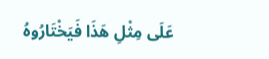عَلَى مِثْلِ هَذَا فَيَخْتَارُوهُ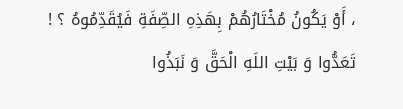، أَوْ يَكُونُ مُخْتَارُهُمْ بِهَذِهِ الصِّفَةِ فَيُقَدِّمُوهُ ؟ ! تَعَدُّوا وَ بَيْتِ اللَهِ الْحَقَّ وَ نَبَذُوا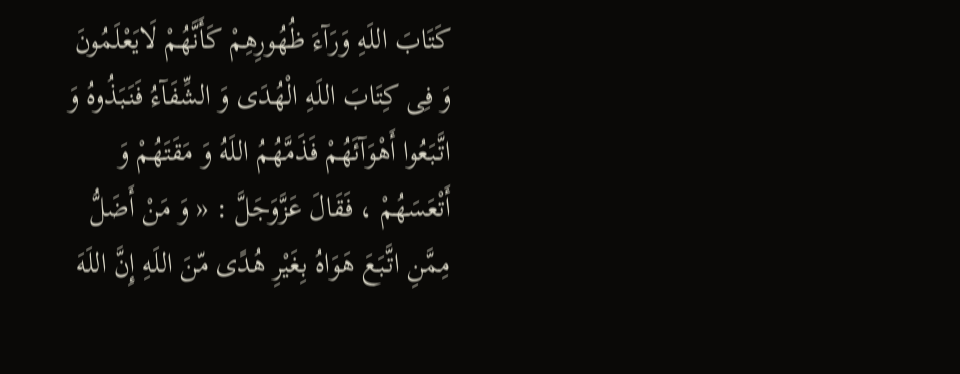كَتَابَ اللَهِ وَرَآءَ ظُهُورِهِمْ كَأَنَّهُمْ لَايَعْلَمُونَ وَ فِى كِتَابَ اللَهِ الْهُدَى وَ الشِّفَآءُ فَنَبَذُوهُ وَ اتَّبَعُوا أَهْوَآئَهُمْ فَذَمَّهُمُ اللَهُ وَ مَقَتَهُمْ وَ أَتْعَسَهُمْ ، فَقَالَ عَزَّوَجَلَّ : « وَ مَنْ أَضَلُّ مِمَّنِ اتَّبَعَ هَوَاهُ بِغَيْرِ هُدًى مّنَ اللَهِ إِنَّ اللَهَ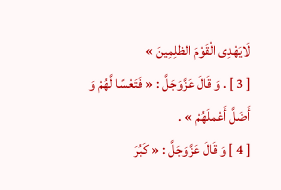لَايَهْدِى الْقَوْمَ الظلِمِينَ »
[ 3 ] . وَ قَالَ عَزَّوَجَلَّ : « فَتَعْسًا لَّهُمْ وَ أَضَلَّ أَعْملَهُمْ » .
[ 4 ] وَ قَالَ عَزَّوَجَلَّ : « كَبُرَ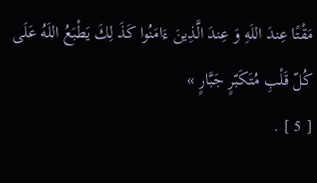مَقْتًا عِندَ اللَهِ وَ عِندَ الَّذِينَ ءَامَنُوا كَذَ لِكَ يَطْبَعُ اللَهُ عَلَى كُلّ قَلْبِ مُتَكَبّرٍ جَبَّارٍ »
[ 5 ] .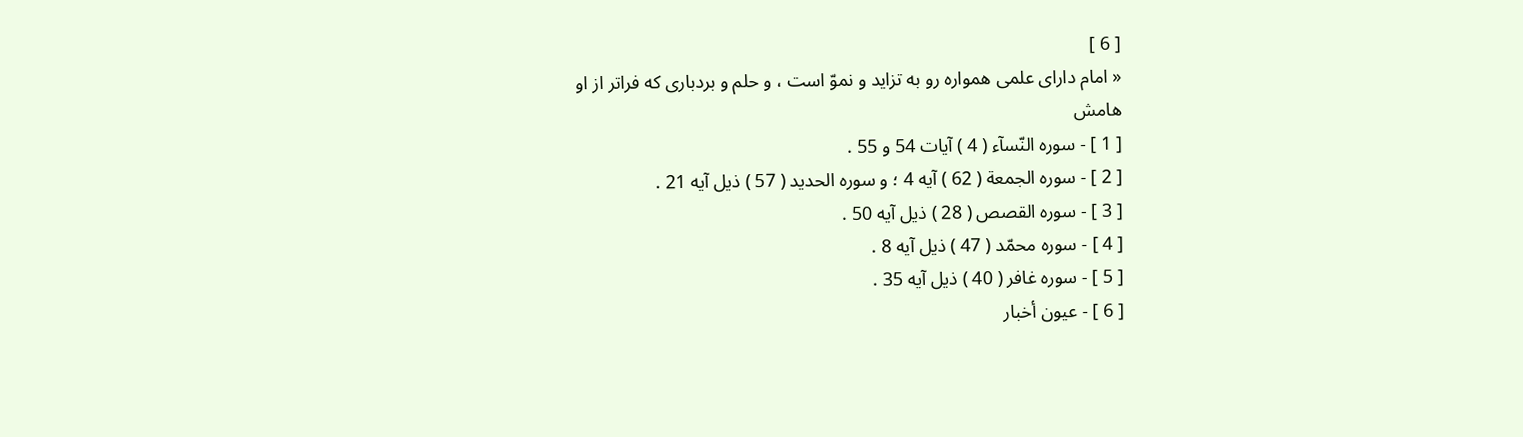[ 6 ]
« امام داراى علمى همواره رو به تزايد و نموّ است ، و حلم و بردبارى كه فراتر از او
هامش
[ 1 ] - سوره النّسآء ( 4 ) آيات 54 و 55 .
[ 2 ] - سوره الجمعة ( 62 ) آيه 4 ؛ و سوره الحديد ( 57 ) ذيل آيه 21 .
[ 3 ] - سوره القصص ( 28 ) ذيل آيه 50 .
[ 4 ] - سوره محمّد ( 47 ) ذيل آيه 8 .
[ 5 ] - سوره غافر ( 40 ) ذيل آيه 35 .
[ 6 ] - عيون أخبار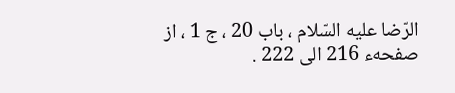الرّضا عليه السّلام ، باب 20 ، ج 1 ، از صفحهء 216 الى 222 .